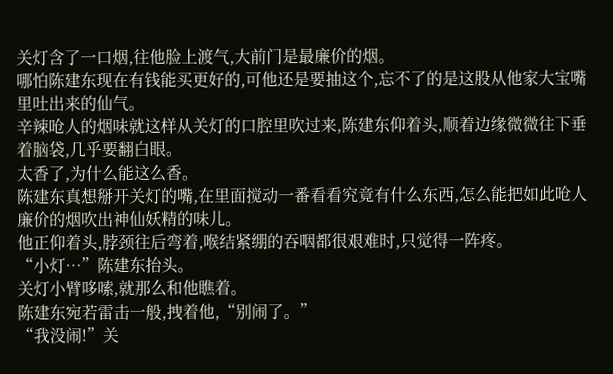关灯含了一口烟,往他脸上渡气,大前门是最廉价的烟。
哪怕陈建东现在有钱能买更好的,可他还是要抽这个,忘不了的是这股从他家大宝嘴里吐出来的仙气。
辛辣呛人的烟味就这样从关灯的口腔里吹过来,陈建东仰着头,顺着边缘微微往下垂着脑袋,几乎要翻白眼。
太香了,为什么能这么香。
陈建东真想掰开关灯的嘴,在里面搅动一番看看究竟有什么东西,怎么能把如此呛人廉价的烟吹出神仙妖精的味儿。
他正仰着头,脖颈往后弯着,喉结紧绷的吞咽都很艰难时,只觉得一阵疼。
“小灯…”陈建东抬头。
关灯小臂哆嗦,就那么和他瞧着。
陈建东宛若雷击一般,拽着他,“别闹了。”
“我没闹!”关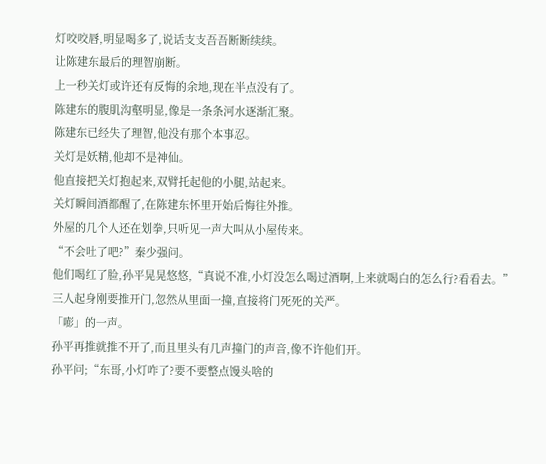灯咬咬唇,明显喝多了,说话支支吾吾断断续续。
让陈建东最后的理智崩断。
上一秒关灯或许还有反悔的余地,现在半点没有了。
陈建东的腹肌沟壑明显,像是一条条河水逐渐汇聚。
陈建东已经失了理智,他没有那个本事忍。
关灯是妖精,他却不是神仙。
他直接把关灯抱起来,双臂托起他的小腿,站起来。
关灯瞬间酒都醒了,在陈建东怀里开始后悔往外推。
外屋的几个人还在划拳,只听见一声大叫从小屋传来。
“不会吐了吧?”秦少强问。
他们喝红了脸,孙平晃晃悠悠,“真说不准,小灯没怎么喝过酒啊,上来就喝白的怎么行?看看去。”
三人起身刚要推开门,忽然从里面一撞,直接将门死死的关严。
「嘭」的一声。
孙平再推就推不开了,而且里头有几声撞门的声音,像不许他们开。
孙平问;“东哥,小灯咋了?要不要整点馒头啥的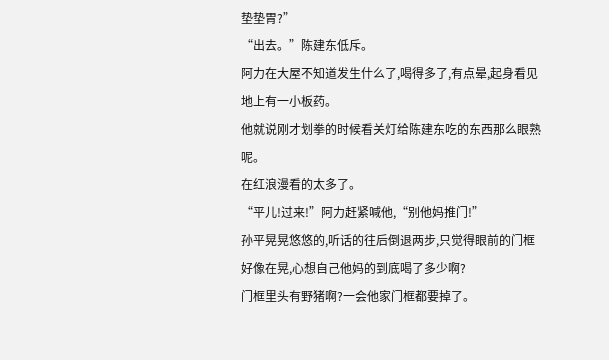垫垫胃?”
“出去。”陈建东低斥。
阿力在大屋不知道发生什么了,喝得多了,有点晕,起身看见地上有一小板药。
他就说刚才划拳的时候看关灯给陈建东吃的东西那么眼熟呢。
在红浪漫看的太多了。
“平儿!过来!”阿力赶紧喊他,“别他妈推门!”
孙平晃晃悠悠的,听话的往后倒退两步,只觉得眼前的门框好像在晃,心想自己他妈的到底喝了多少啊?
门框里头有野猪啊?一会他家门框都要掉了。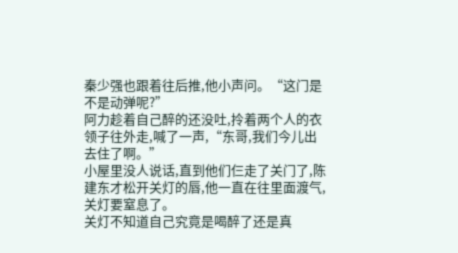秦少强也跟着往后推,他小声问。“这门是不是动弹呢?”
阿力趁着自己醉的还没吐,拎着两个人的衣领子往外走,喊了一声,“东哥,我们今儿出去住了啊。”
小屋里没人说话,直到他们仨走了关门了,陈建东才松开关灯的唇,他一直在往里面渡气,关灯要窒息了。
关灯不知道自己究竟是喝醉了还是真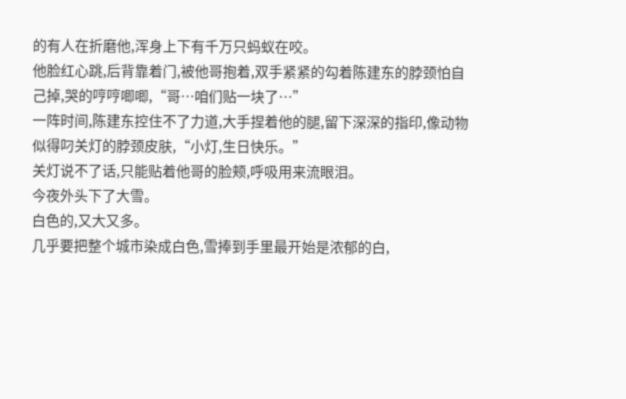的有人在折磨他,浑身上下有千万只蚂蚁在咬。
他脸红心跳,后背靠着门,被他哥抱着,双手紧紧的勾着陈建东的脖颈怕自己掉,哭的哼哼唧唧,“哥…咱们贴一块了…”
一阵时间,陈建东控住不了力道,大手捏着他的腿,留下深深的指印,像动物似得叼关灯的脖颈皮肤,“小灯,生日快乐。”
关灯说不了话,只能贴着他哥的脸颊,呼吸用来流眼泪。
今夜外头下了大雪。
白色的,又大又多。
几乎要把整个城市染成白色,雪捧到手里最开始是浓郁的白,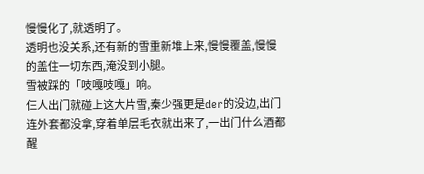慢慢化了,就透明了。
透明也没关系,还有新的雪重新堆上来,慢慢覆盖,慢慢的盖住一切东西,淹没到小腿。
雪被踩的「吱嘎吱嘎」响。
仨人出门就碰上这大片雪,秦少强更是der的没边,出门连外套都没拿,穿着单层毛衣就出来了,一出门什么酒都醒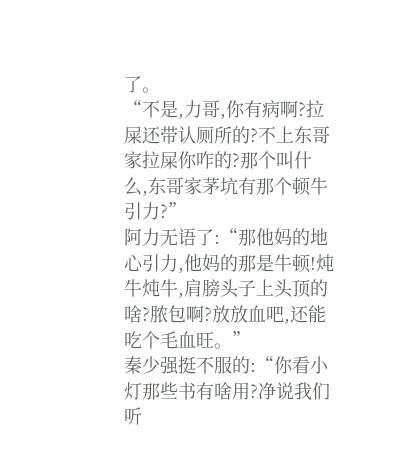了。
“不是,力哥,你有病啊?拉屎还带认厕所的?不上东哥家拉屎你咋的?那个叫什么,东哥家茅坑有那个顿牛引力?”
阿力无语了:“那他妈的地心引力,他妈的那是牛顿!炖牛炖牛,肩膀头子上头顶的啥?脓包啊?放放血吧,还能吃个毛血旺。”
秦少强挺不服的:“你看小灯那些书有啥用?净说我们听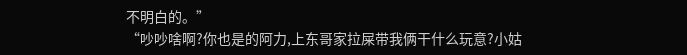不明白的。”
“吵吵啥啊?你也是的阿力,上东哥家拉屎带我俩干什么玩意?小姑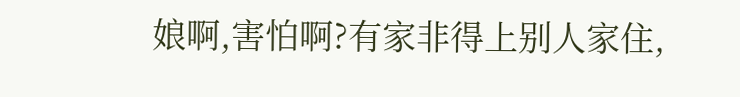娘啊,害怕啊?有家非得上别人家住,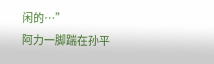闲的…”
阿力一脚踹在孙平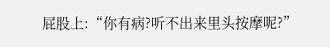屁股上:“你有病?听不出来里头按摩呢?”